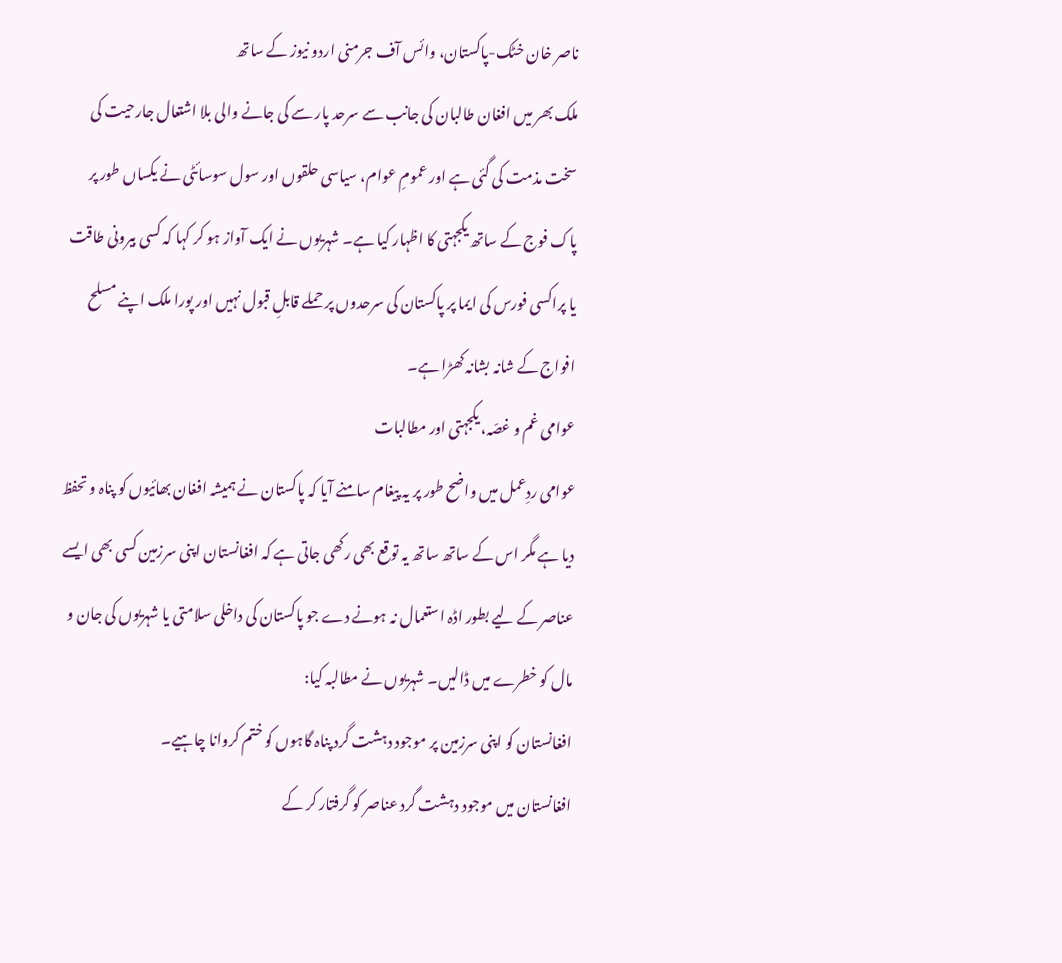ناصر خان خٹک-پاکستان، وائس آف جرمنی اردو نیوز کے ساتھ
ملک بھر میں افغان طالبان کی جانب سے سرحد پار سے کی جانے والی بلا اشتعال جارحیت کی سخت مذمت کی گئی ہے اور عمومِ عوام، سیاسی حلقوں اور سول سوسائٹی نے یکساں طور پر پاک فوج کے ساتھ یکجہتی کا اظہار کیا ہے۔ شہریوں نے ایک آواز ہو کر کہا کہ کسی بیرونی طاقت یا پراکسی فورس کی ایما پر پاکستان کی سرحدوں پر حملے قابلِ قبول نہیں اور پورا ملک اپنے مسلح افواج کے شانہ بشانہ کھڑا ہے۔
عوامی غم و غصّہ، یکجہتی اور مطالبات
عوامی ردِعمل میں واضح طور پر یہ پیغام سامنے آیا کہ پاکستان نے ہمیشہ افغان بھائیوں کو پناہ و تحفظ دیا ہے مگر اس کے ساتھ ساتھ یہ توقع بھی رکھی جاتی ہے کہ افغانستان اپنی سرزمین کسی بھی ایسے عناصر کے لیے بطور اڈہ استعمال نہ ہونے دے جو پاکستان کی داخلی سلامتی یا شہریوں کی جان و مال کو خطرے میں ڈالیں۔ شہریوں نے مطالبہ کیا:
افغانستان کو اپنی سرزمین پر موجود دہشت گرد پناہ گاہوں کو ختم کروانا چاہیے۔
افغانستان میں موجود دہشت گرد عناصر کو گرفتار کر کے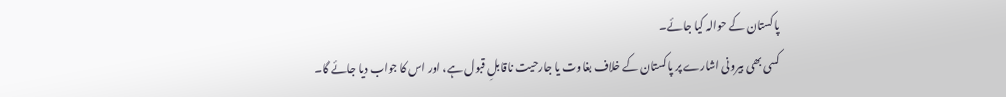پاکستان کے حوالہ کیا جائے۔
کسی بھی بیرونی اشارے پر پاکستان کے خلاف بغاوت یا جارحیت ناقابلِ قبول ہے، اور اس کا جواب دیا جائے گا۔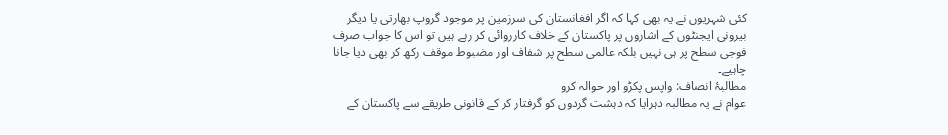کئی شہریوں نے یہ بھی کہا کہ اگر افغانستان کی سرزمین پر موجود گروپ بھارتی یا دیگر بیرونی ایجنٹوں کے اشاروں پر پاکستان کے خلاف کارروائی کر رہے ہیں تو اس کا جواب صرف فوجی سطح پر ہی نہیں بلکہ عالمی سطح پر شفاف اور مضبوط موقف رکھ کر بھی دیا جانا چاہیے۔
مطالبۂ انصاف: واپس پکڑو اور حوالہ کرو
عوام نے یہ مطالبہ دہرایا کہ دہشت گردوں کو گرفتار کر کے قانونی طریقے سے پاکستان کے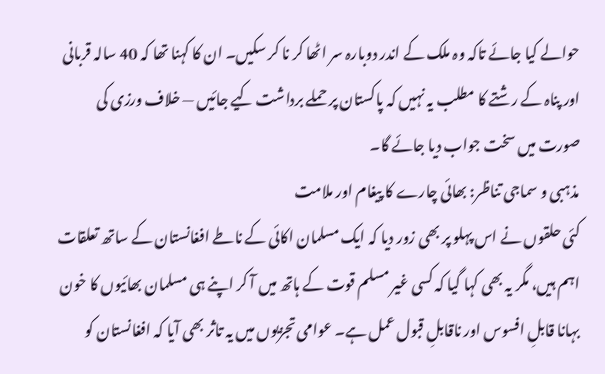حوالے کیا جائے تاکہ وہ ملک کے اندر دوبارہ سر اٹھا کر نا کر سکیں۔ ان کا کہنا تھا کہ 40 سالہ قربانی اور پناہ کے رشتے کا مطلب یہ نہیں کہ پاکستان پر حملے برداشت کیے جائیں — خلاف ورزی کی صورت میں سخت جواب دیا جائے گا۔
مذہبی و سماجی تناظر: بھائی چارے کا پیغام اور ملامت
کئی حلقوں نے اس پہلو پر بھی زور دیا کہ ایک مسلمان اکائی کے ناطے افغانستان کے ساتھ تعلقات اہم ہیں، مگر یہ بھی کہا گیا کہ کسی غیر مسلم قوت کے ہاتھ میں آ کر اپنے ہی مسلمان بھائیوں کا خون بہانا قابلِ افسوس اور ناقابلِ قبول عمل ہے۔ عوامی تجزیوں میں یہ تاثر بھی آیا کہ افغانستان کو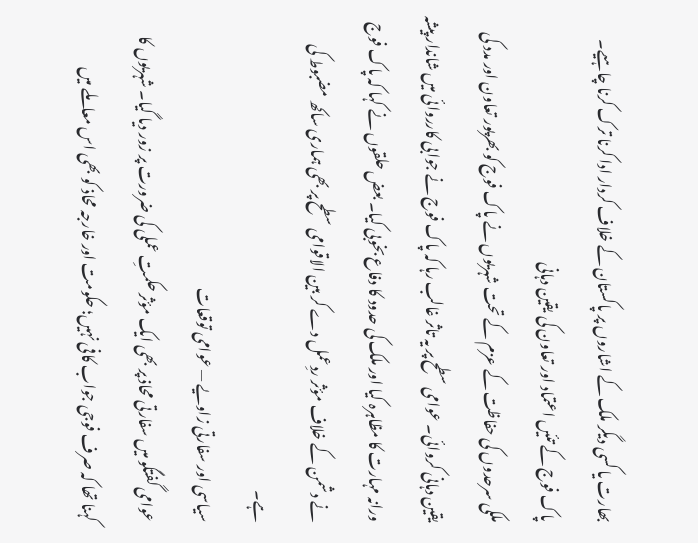بھارت یا کسی دیگر ملک کے اشاروں پر پاکستان کے خلاف کردار ادا کرنا ترک کرنا چاہیے۔
پاک فوج کے تئیں اعتماد اور تعاون کی یقین دہانی
ملکی سرحدوں کی حفاظت کے عزم کے تحت شہریوں نے پاک فوج کو بھرپور تعاون اور مدد کی یقین دہانی کروائی۔ عوامی سطح پر یہ تاثر غالب رہا کہ پاک فوج نے جوابی کارروائی میں شاندار پیشہ ورانہ مہارت کا مظاہرہ کیا اور ملک کی حدود کا دفاع بخوبی کیا۔ بعض حلقوں نے کہا کہ پاک فوج نے دشمن کے خلاف مؤثر ردِعمل دے کر بین الاقوامی سطح پر بھی ہماری ساکھ مضبوط کی ہے۔
سیاسی اور سفارتی زاویے — عوامی توقعات
عوامی گفتگو میں سفارتی محاذ پر بھی ایک مؤثر حکمتِ عملی کی ضرورت پر زور دیا گیا۔ شہریوں کا کہنا تھا کہ صرف فوجی جواب کافی نہیں؛ حکومت اور خارجہ محاذ کو بھی اس معاملے میں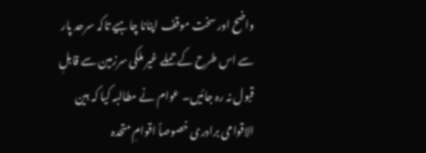واضح اور سخت موقف اپنانا چاہیے تاکہ سرحد پار سے اس طرح کے حملے غیر ملکی سرزمین سے قابلِ قبول نہ رہ جائیں۔ عوام نے مطالبہ کیا کہ بین الاقوامی برادری خصوصاً اقوامِ متحدہ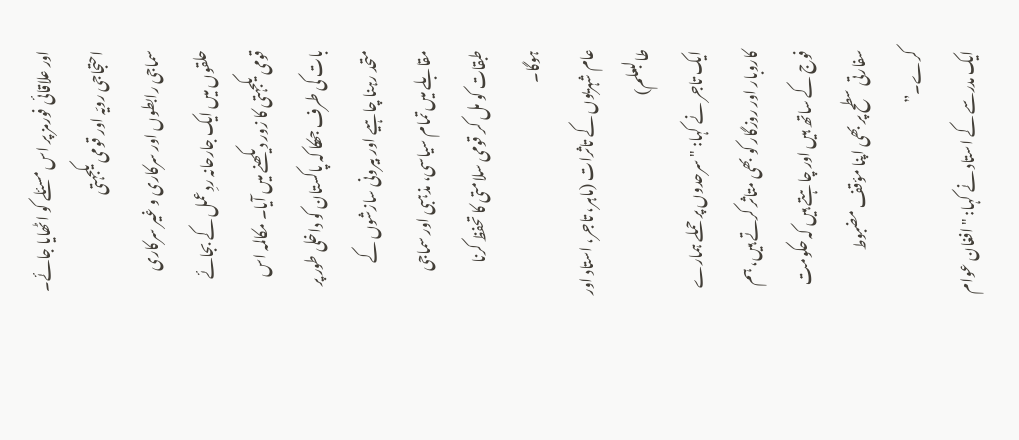اور علاقائی فورمز پر اس مسئلے کو اٹھایا جائے۔
احتجاجی رویّہ اور قومی یکجہتی
سماجی رابطوں اور سرکاری و غیر سرکاری حلقوں میں ایک جارحانہ ردِعمل کے بجائے قومی یکجہتی کا زور دیکھنے میں آیا۔ مکالمہ اس بات کی طرف جھکا کہ پاکستان کو داخلی طور پر متحد رہنا چاہیے اور بیرونی سازشوں کے مقابلے میں تمام سیاسی، مذہبی اور سماجی طبقات کو مل کر قومی سلامتی کا تحفظ کرنا ہوگا۔
عام شہریوں کے تاثرات (ماہر، تاجر، استاد اور طالبعلم)
ایک تاجر نے کہا: "سرحدوں پر حملے ہمارے کاروبار اور روزگار کو بھی متاثر کرتے ہیں، ہم فوج کے ساتھ ہیں اور چاہتے ہیں کہ حکومت سفارتی سطح پر بھی اپنا مؤقف مضبوط کرے۔”
ایک مدرسے کے استاد نے کہا: "افغان عوام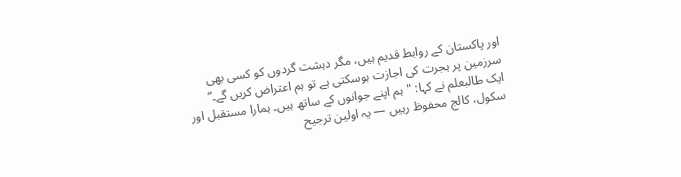اور پاکستان کے روابط قدیم ہیں، مگر دہشت گردوں کو کسی بھی سرزمین پر ہجرت کی اجازت ہوسکتی ہے تو ہم اعتراض کریں گے۔”
ایک طالبعلم نے کہا: "ہم اپنے جوانوں کے ساتھ ہیں۔ ہمارا مستقبل اور سکول، کالج محفوظ رہیں — یہ اولین ترجیح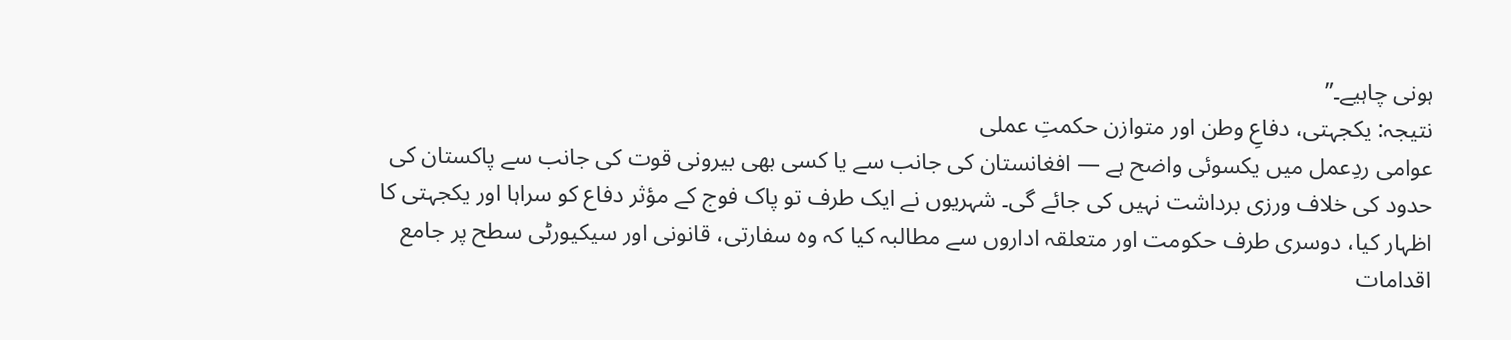ہونی چاہیے۔”
نتیجہ: یکجہتی، دفاعِ وطن اور متوازن حکمتِ عملی
عوامی ردِعمل میں یکسوئی واضح ہے — افغانستان کی جانب سے یا کسی بھی بیرونی قوت کی جانب سے پاکستان کی حدود کی خلاف ورزی برداشت نہیں کی جائے گی۔ شہریوں نے ایک طرف تو پاک فوج کے مؤثر دفاع کو سراہا اور یکجہتی کا اظہار کیا، دوسری طرف حکومت اور متعلقہ اداروں سے مطالبہ کیا کہ وہ سفارتی، قانونی اور سیکیورٹی سطح پر جامع اقدامات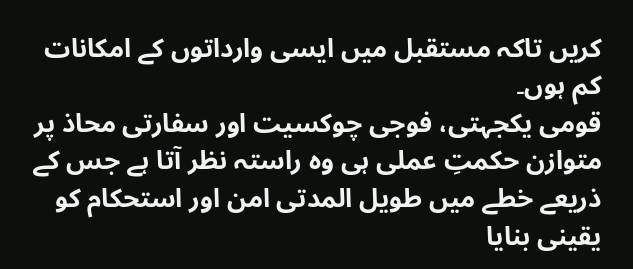کریں تاکہ مستقبل میں ایسی وارداتوں کے امکانات کم ہوں۔
قومی یکجہتی، فوجی چوکسیت اور سفارتی محاذ پر متوازن حکمتِ عملی ہی وہ راستہ نظر آتا ہے جس کے ذریعے خطے میں طویل المدتی امن اور استحکام کو یقینی بنایا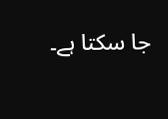جا سکتا ہے۔